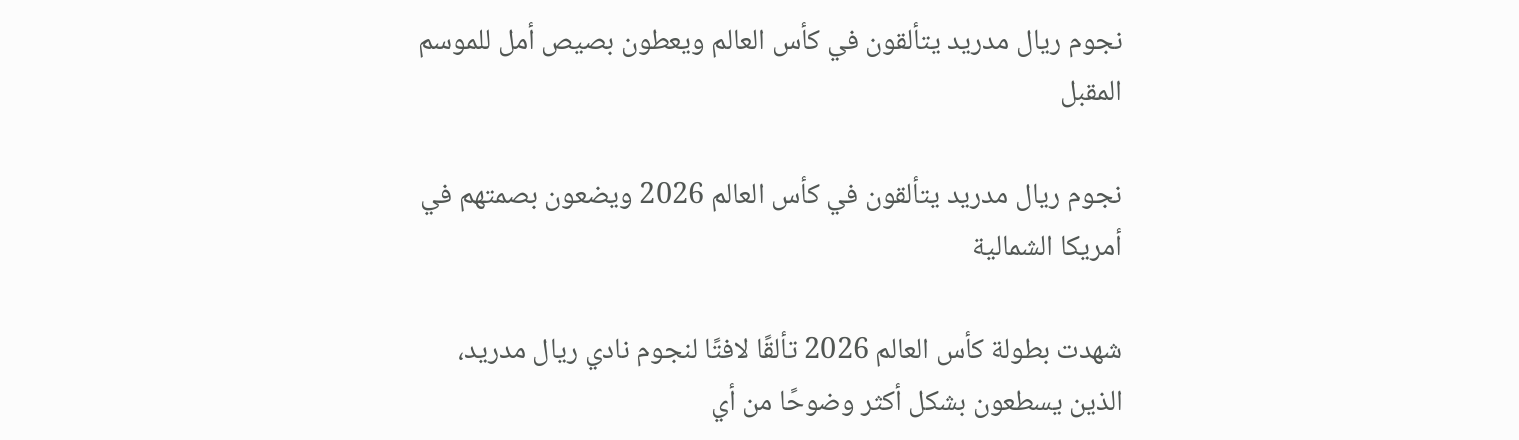نجوم ريال مدريد يتألقون في كأس العالم ويعطون بصيص أمل للموسم المقبل

نجوم ريال مدريد يتألقون في كأس العالم 2026 ويضعون بصمتهم في أمريكا الشمالية

شهدت بطولة كأس العالم 2026 تألقًا لافتًا لنجوم نادي ريال مدريد، الذين يسطعون بشكل أكثر وضوحًا من أي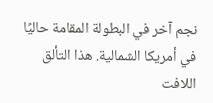نجم آخر في البطولة المقامة حاليًا في أمريكا الشمالية. هذا التألق اللافت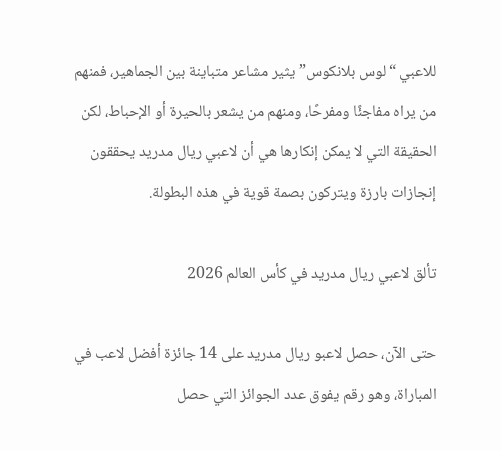للاعبي “لوس بلانكوس” يثير مشاعر متباينة بين الجماهير، فمنهم من يراه مفاجئًا ومفرحًا، ومنهم من يشعر بالحيرة أو الإحباط، لكن الحقيقة التي لا يمكن إنكارها هي أن لاعبي ريال مدريد يحققون إنجازات بارزة ويتركون بصمة قوية في هذه البطولة.

تألق لاعبي ريال مدريد في كأس العالم 2026

حتى الآن، حصل لاعبو ريال مدريد على 14 جائزة أفضل لاعب في المباراة، وهو رقم يفوق عدد الجوائز التي حصل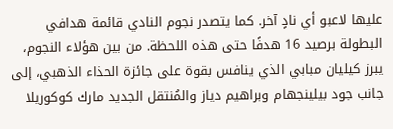عليها لاعبو أي نادٍ آخر. كما يتصدر نجوم النادي قائمة هدافي البطولة برصيد 16 هدفًا حتى هذه اللحظة. من بين هؤلاء النجوم، يبرز كيليان مبابي الذي ينافس بقوة على جائزة الحذاء الذهبي، إلى جانب جود بيلينجهام وبراهيم دياز والمُنتقل الجديد مارك كوكوريلا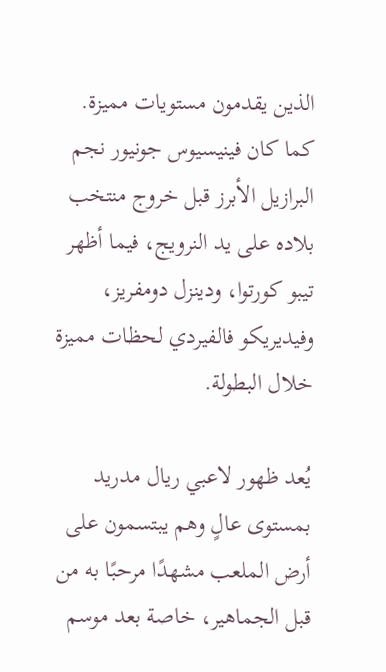الذين يقدمون مستويات مميزة. كما كان فينيسيوس جونيور نجم البرازيل الأبرز قبل خروج منتخب بلاده على يد النرويج، فيما أظهر تيبو كورتوا، ودينزل دومفريز، وفيديريكو فالفيردي لحظات مميزة خلال البطولة.

يُعد ظهور لاعبي ريال مدريد بمستوى عالٍ وهم يبتسمون على أرض الملعب مشهدًا مرحبًا به من قبل الجماهير، خاصة بعد موسم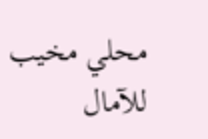محلي مخيب للآمال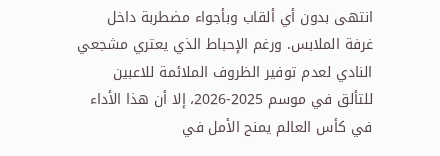انتهى بدون أي ألقاب وبأجواء مضطربة داخل غرفة الملابس. ورغم الإحباط الذي يعتري مشجعي النادي لعدم توفير الظروف الملائمة للاعبين للتألق في موسم 2025-2026، إلا أن هذا الأداء في كأس العالم يمنح الأمل في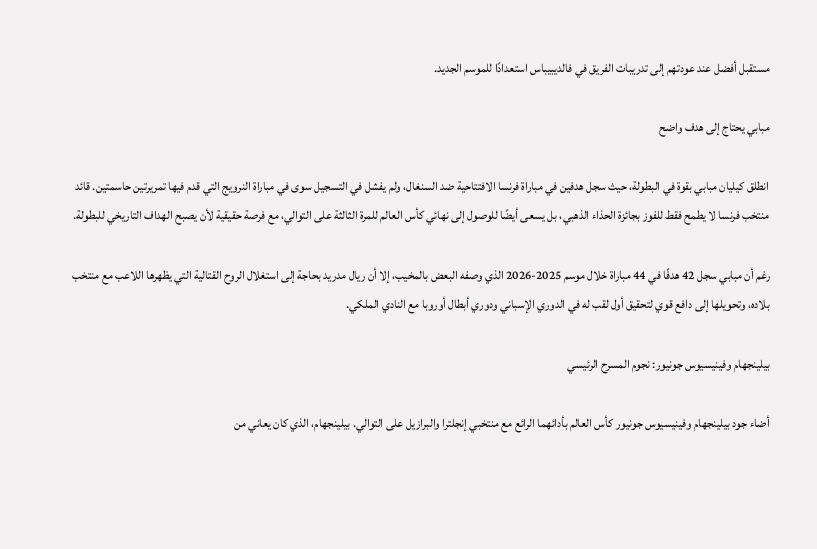مستقبل أفضل عند عودتهم إلى تدريبات الفريق في فالديبيباس استعدادًا للموسم الجديد.

مبابي يحتاج إلى هدف واضح

انطلق كيليان مبابي بقوة في البطولة، حيث سجل هدفين في مباراة فرنسا الافتتاحية ضد السنغال، ولم يفشل في التسجيل سوى في مباراة النرويج التي قدم فيها تمريرتين حاسمتين. قائد منتخب فرنسا لا يطمح فقط للفوز بجائزة الحذاء الذهبي، بل يسعى أيضًا للوصول إلى نهائي كأس العالم للمرة الثالثة على التوالي، مع فرصة حقيقية لأن يصبح الهداف التاريخي للبطولة.

رغم أن مبابي سجل 42 هدفًا في 44 مباراة خلال موسم 2025-2026 الذي وصفه البعض بالمخيب، إلا أن ريال مدريد بحاجة إلى استغلال الروح القتالية التي يظهرها اللاعب مع منتخب بلاده، وتحويلها إلى دافع قوي لتحقيق أول لقب له في الدوري الإسباني ودوري أبطال أوروبا مع النادي الملكي.

بيلينجهام وفينيسيوس جونيور: نجوم المسرح الرئيسي

أضاء جود بيلينجهام وفينيسيوس جونيور كأس العالم بأدائهما الرائع مع منتخبي إنجلترا والبرازيل على التوالي. بيلينجهام، الذي كان يعاني من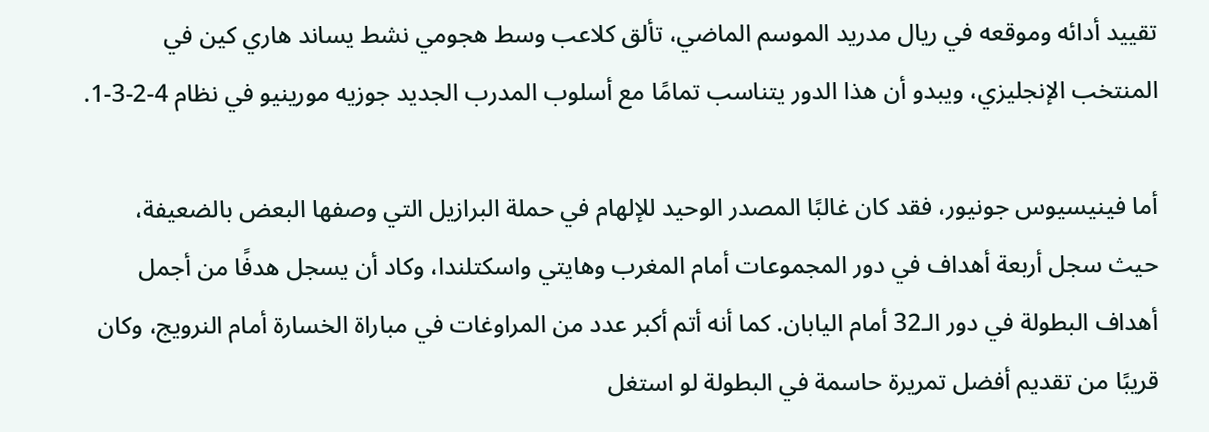تقييد أدائه وموقعه في ريال مدريد الموسم الماضي، تألق كلاعب وسط هجومي نشط يساند هاري كين في المنتخب الإنجليزي، ويبدو أن هذا الدور يتناسب تمامًا مع أسلوب المدرب الجديد جوزيه مورينيو في نظام 4-2-3-1.

أما فينيسيوس جونيور، فقد كان غالبًا المصدر الوحيد للإلهام في حملة البرازيل التي وصفها البعض بالضعيفة، حيث سجل أربعة أهداف في دور المجموعات أمام المغرب وهايتي واسكتلندا، وكاد أن يسجل هدفًا من أجمل أهداف البطولة في دور الـ32 أمام اليابان. كما أنه أتم أكبر عدد من المراوغات في مباراة الخسارة أمام النرويج، وكان قريبًا من تقديم أفضل تمريرة حاسمة في البطولة لو استغل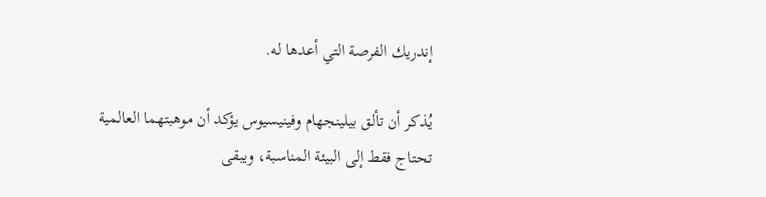إندريك الفرصة التي أعدها له.

يُذكر أن تألق بيلينجهام وفينيسيوس يؤكد أن موهبتهما العالمية تحتاج فقط إلى البيئة المناسبة، ويبقى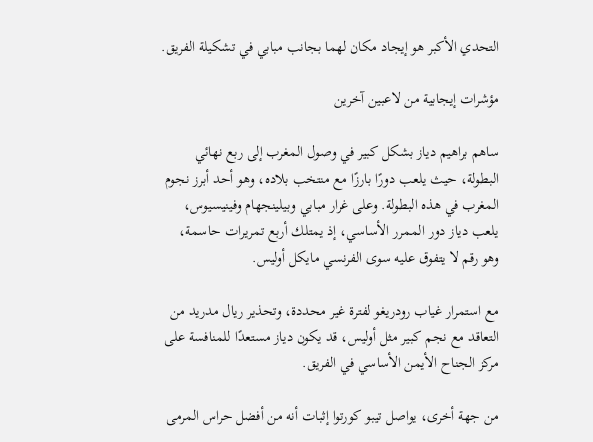التحدي الأكبر هو إيجاد مكان لهما بجانب مبابي في تشكيلة الفريق.

مؤشرات إيجابية من لاعبين آخرين

ساهم براهيم دياز بشكل كبير في وصول المغرب إلى ربع نهائي البطولة، حيث يلعب دورًا بارزًا مع منتخب بلاده، وهو أحد أبرز نجوم المغرب في هذه البطولة. وعلى غرار مبابي وبيلينجهام وفينيسيوس، يلعب دياز دور الممرر الأساسي، إذ يمتلك أربع تمريرات حاسمة، وهو رقم لا يتفوق عليه سوى الفرنسي مايكل أوليس.

مع استمرار غياب رودريغو لفترة غير محددة، وتحذير ريال مدريد من التعاقد مع نجم كبير مثل أوليس، قد يكون دياز مستعدًا للمنافسة على مركز الجناح الأيمن الأساسي في الفريق.

من جهة أخرى، يواصل تيبو كورتوا إثبات أنه من أفضل حراس المرمى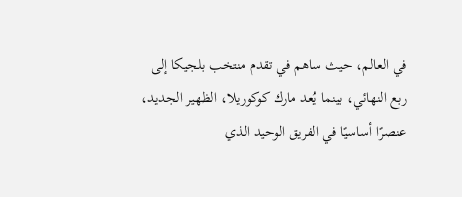في العالم، حيث ساهم في تقدم منتخب بلجيكا إلى ربع النهائي، بينما يُعد مارك كوكوريلا، الظهير الجديد، عنصرًا أساسيًا في الفريق الوحيد الذي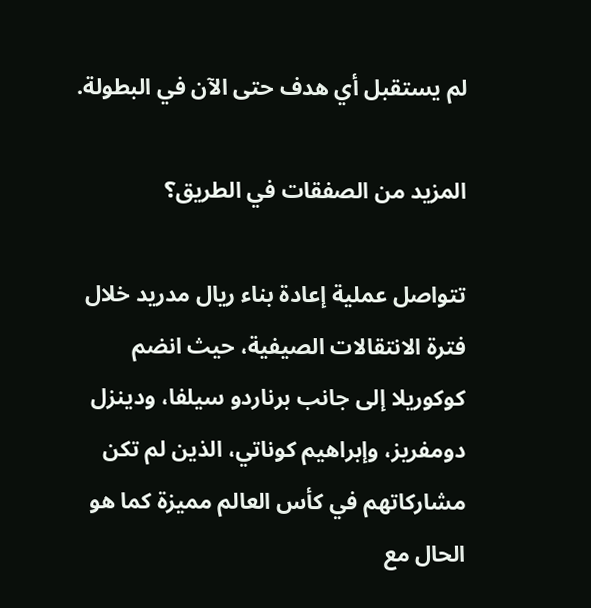لم يستقبل أي هدف حتى الآن في البطولة.

المزيد من الصفقات في الطريق؟

تتواصل عملية إعادة بناء ريال مدريد خلال فترة الانتقالات الصيفية، حيث انضم كوكوريلا إلى جانب برناردو سيلفا، ودينزل دومفريز، وإبراهيم كوناتي، الذين لم تكن مشاركاتهم في كأس العالم مميزة كما هو الحال مع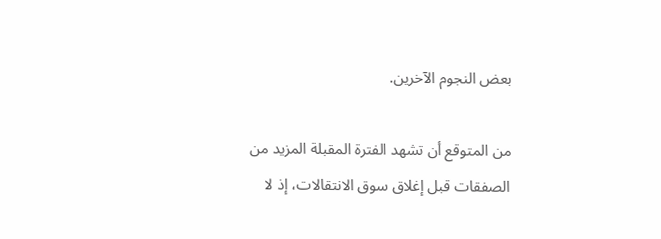بعض النجوم الآخرين.

من المتوقع أن تشهد الفترة المقبلة المزيد من الصفقات قبل إغلاق سوق الانتقالات، إذ لا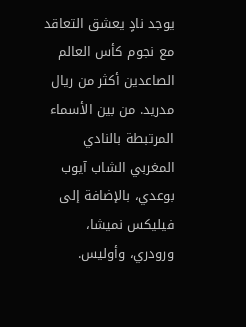يوجد نادٍ يعشق التعاقد مع نجوم كأس العالم الصاعدين أكثر من ريال مدريد. من بين الأسماء المرتبطة بالنادي المغربي الشاب آيوب بوعدي، بالإضافة إلى فيليكس نميشا، ورودري، وأوليس.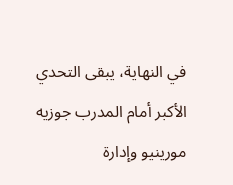في النهاية، يبقى التحدي الأكبر أمام المدرب جوزيه مورينيو وإدارة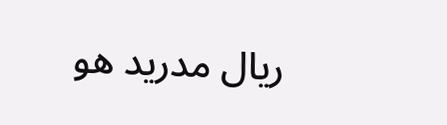ريال مدريد هو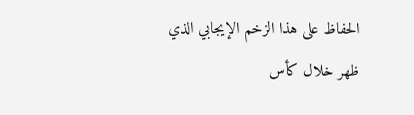الحفاظ على هذا الزخم الإيجابي الذي ظهر خلال كأس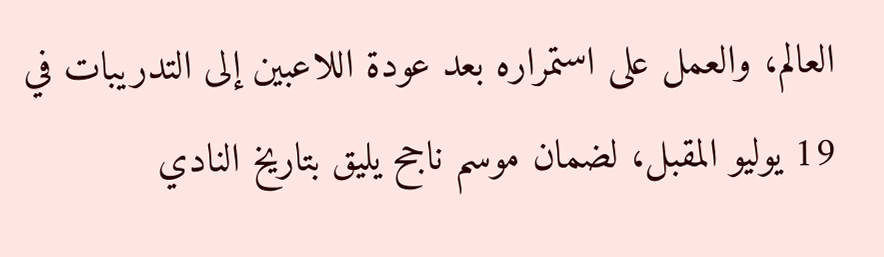العالم، والعمل على استمراره بعد عودة اللاعبين إلى التدريبات في 19 يوليو المقبل، لضمان موسم ناجح يليق بتاريخ النادي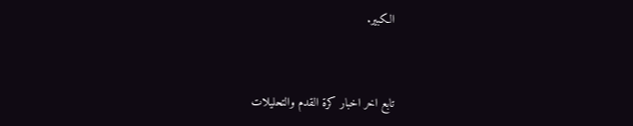الكبير.



تابع اخر اخبار كرة القدم والتحليلات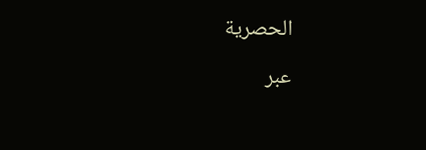الحصرية

عبر